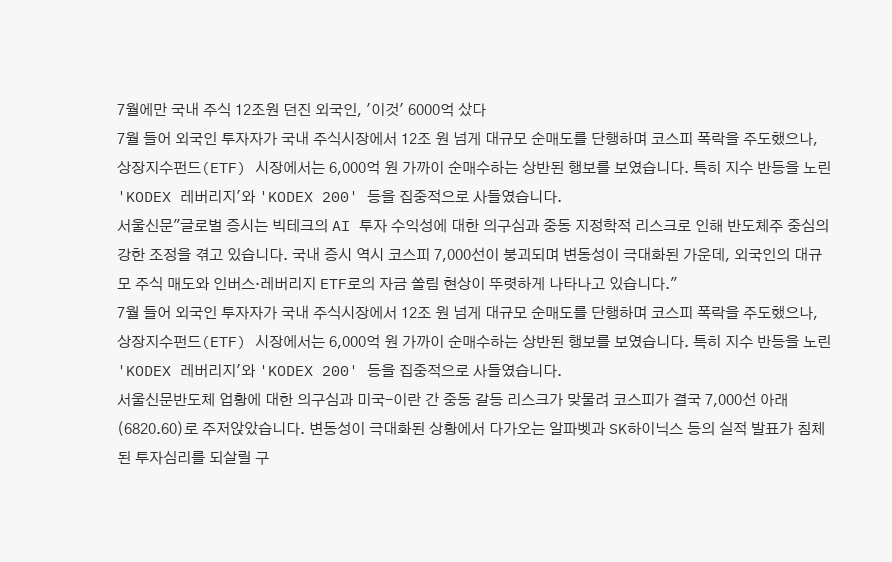7월에만 국내 주식 12조원 던진 외국인, '이것' 6000억 샀다
7월 들어 외국인 투자자가 국내 주식시장에서 12조 원 넘게 대규모 순매도를 단행하며 코스피 폭락을 주도했으나, 상장지수펀드(ETF) 시장에서는 6,000억 원 가까이 순매수하는 상반된 행보를 보였습니다. 특히 지수 반등을 노린 'KODEX 레버리지'와 'KODEX 200' 등을 집중적으로 사들였습니다.
서울신문"글로벌 증시는 빅테크의 AI 투자 수익성에 대한 의구심과 중동 지정학적 리스크로 인해 반도체주 중심의 강한 조정을 겪고 있습니다. 국내 증시 역시 코스피 7,000선이 붕괴되며 변동성이 극대화된 가운데, 외국인의 대규모 주식 매도와 인버스·레버리지 ETF로의 자금 쏠림 현상이 뚜렷하게 나타나고 있습니다."
7월 들어 외국인 투자자가 국내 주식시장에서 12조 원 넘게 대규모 순매도를 단행하며 코스피 폭락을 주도했으나, 상장지수펀드(ETF) 시장에서는 6,000억 원 가까이 순매수하는 상반된 행보를 보였습니다. 특히 지수 반등을 노린 'KODEX 레버리지'와 'KODEX 200' 등을 집중적으로 사들였습니다.
서울신문반도체 업황에 대한 의구심과 미국-이란 간 중동 갈등 리스크가 맞물려 코스피가 결국 7,000선 아래(6820.60)로 주저앉았습니다. 변동성이 극대화된 상황에서 다가오는 알파벳과 SK하이닉스 등의 실적 발표가 침체된 투자심리를 되살릴 구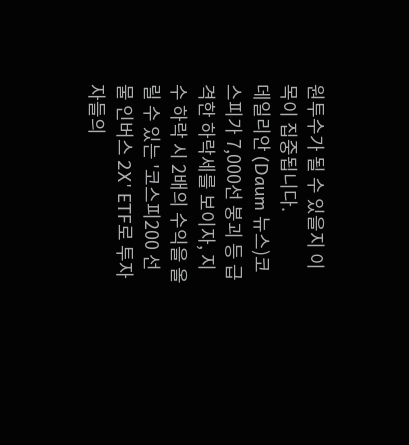원투수가 될 수 있을지 이목이 집중됩니다.
데일리안 (Daum 뉴스)코스피가 7,000선 붕괴 등 급격한 하락세를 보이자, 지수 하락 시 2배의 수익을 올릴 수 있는 '코스피200 선물 인버스 2X' ETF로 투자자들의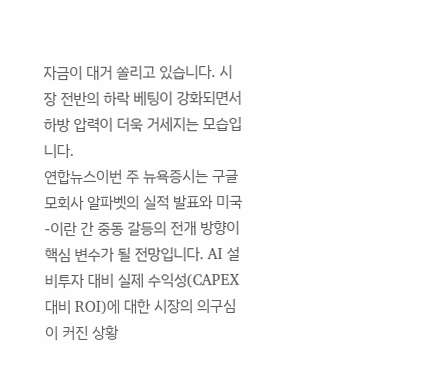자금이 대거 쏠리고 있습니다. 시장 전반의 하락 베팅이 강화되면서 하방 압력이 더욱 거세지는 모습입니다.
연합뉴스이번 주 뉴욕증시는 구글 모회사 알파벳의 실적 발표와 미국-이란 간 중동 갈등의 전개 방향이 핵심 변수가 될 전망입니다. AI 설비투자 대비 실제 수익성(CAPEX 대비 ROI)에 대한 시장의 의구심이 커진 상황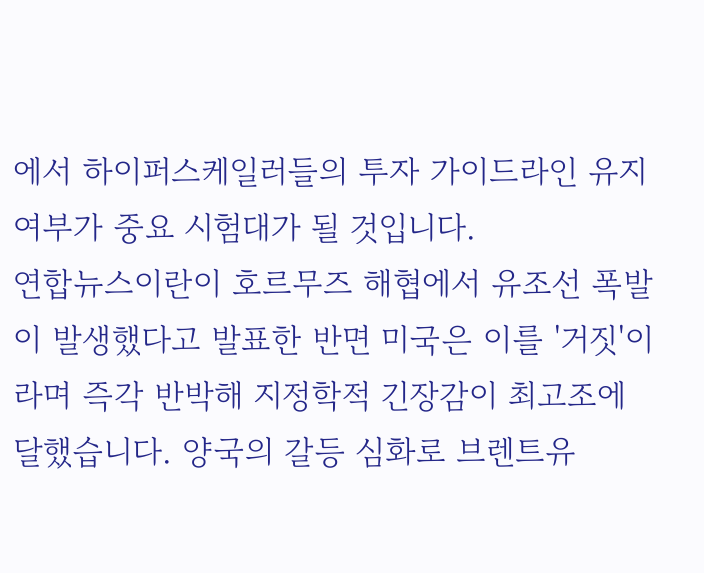에서 하이퍼스케일러들의 투자 가이드라인 유지 여부가 중요 시험대가 될 것입니다.
연합뉴스이란이 호르무즈 해협에서 유조선 폭발이 발생했다고 발표한 반면 미국은 이를 '거짓'이라며 즉각 반박해 지정학적 긴장감이 최고조에 달했습니다. 양국의 갈등 심화로 브렌트유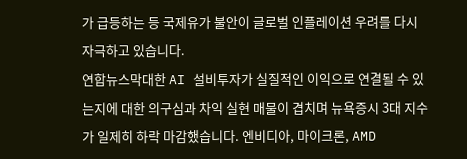가 급등하는 등 국제유가 불안이 글로벌 인플레이션 우려를 다시 자극하고 있습니다.
연합뉴스막대한 AI 설비투자가 실질적인 이익으로 연결될 수 있는지에 대한 의구심과 차익 실현 매물이 겹치며 뉴욕증시 3대 지수가 일제히 하락 마감했습니다. 엔비디아, 마이크론, AMD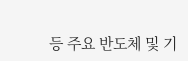등 주요 반도체 및 기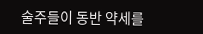술주들이 동반 약세를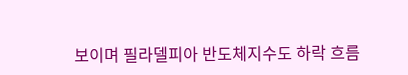보이며 필라델피아 반도체지수도 하락 흐름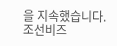을 지속했습니다.
조선비즈